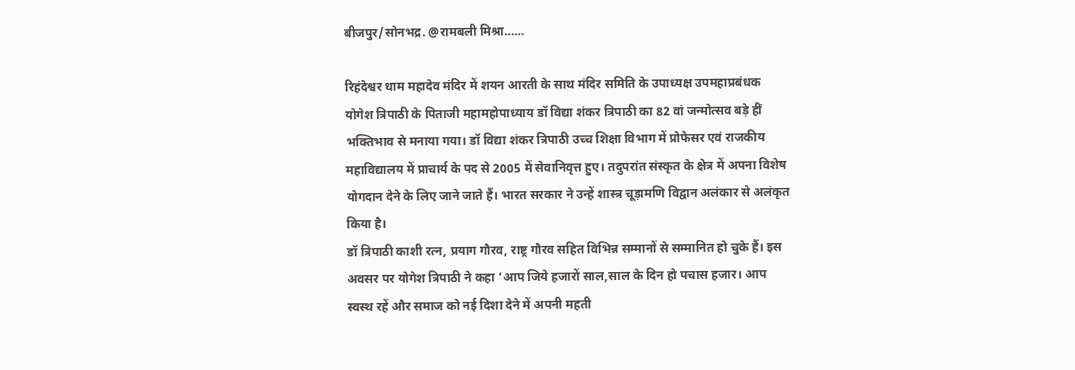बीजपुर/सोनभद्र. @रामबली मिश्रा……

रिहंदेश्वर धाम महादेव मंदिर में शयन आरती के साथ मंदिर समिति के उपाध्यक्ष उपमहाप्रबंधक योगेश त्रिपाठी के पिताजी महामहोपाध्याय डॉ विद्या शंकर त्रिपाठी का 82 वां जन्मोत्सव बड़े हीं भक्तिभाव से मनाया गया। डॉ विद्या शंकर त्रिपाठी उच्च शिक्षा विभाग में प्रोफेसर एवं राजकीय महाविद्यालय में प्राचार्य के पद से 2005 में सेवानिवृत्त हुए। तदुपरांत संस्कृत के क्षेत्र में अपना विशेष योगदान देने के लिए जाने जाते हैं। भारत सरकार ने उन्हें शास्त्र चूड़ामणि विद्वान अलंकार से अलंकृत किया है।
डॉ त्रिपाठी काशी रत्न, प्रयाग गौरव, राष्ट्र गौरव सहित विभिन्न सम्मानों से सम्मानित हो चुके हैं। इस अवसर पर योगेश त्रिपाठी ने कहा ‘आप जिये हजारों साल,साल के दिन हो पचास हजार। आप स्वस्थ रहें और समाज को नई दिशा देने में अपनी महती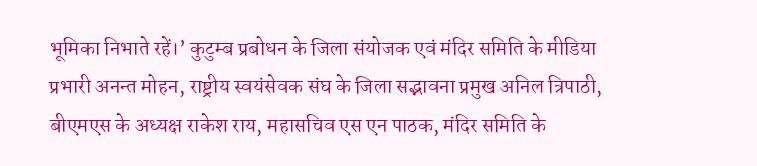भूमिका निभाते रहें।’ कुटुम्ब प्रबोधन के जिला संयोजक एवं मंदिर समिति के मीडिया प्रभारी अनन्त मोहन, राष्ट्रीय स्वयंसेवक संघ के जिला सद्भावना प्रमुख अनिल त्रिपाठी, बीएमएस के अध्यक्ष राकेश राय, महासचिव एस एन पाठक, मंदिर समिति के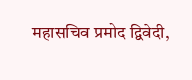महासचिव प्रमोद द्विवेदी,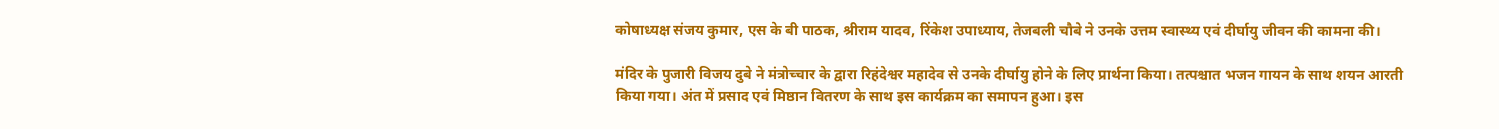कोषाध्यक्ष संजय कुमार, एस के बी पाठक, श्रीराम यादव, रिंकेश उपाध्याय, तेजबली चौबे ने उनके उत्तम स्वास्थ्य एवं दीर्घायु जीवन की कामना की।

मंदिर के पुजारी विजय दुबे ने मंत्रोच्चार के द्वारा रिहंदेश्वर महादेव से उनके दीर्घायु होने के लिए प्रार्थना किया। तत्पश्चात भजन गायन के साथ शयन आरती किया गया। अंत में प्रसाद एवं मिष्ठान वितरण के साथ इस कार्यक्रम का समापन हुआ। इस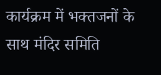कार्यक्रम में भक्तजनों के साथ मंदिर समिति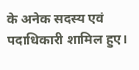के अनेक सदस्य एवं पदाधिकारी शामिल हुए।